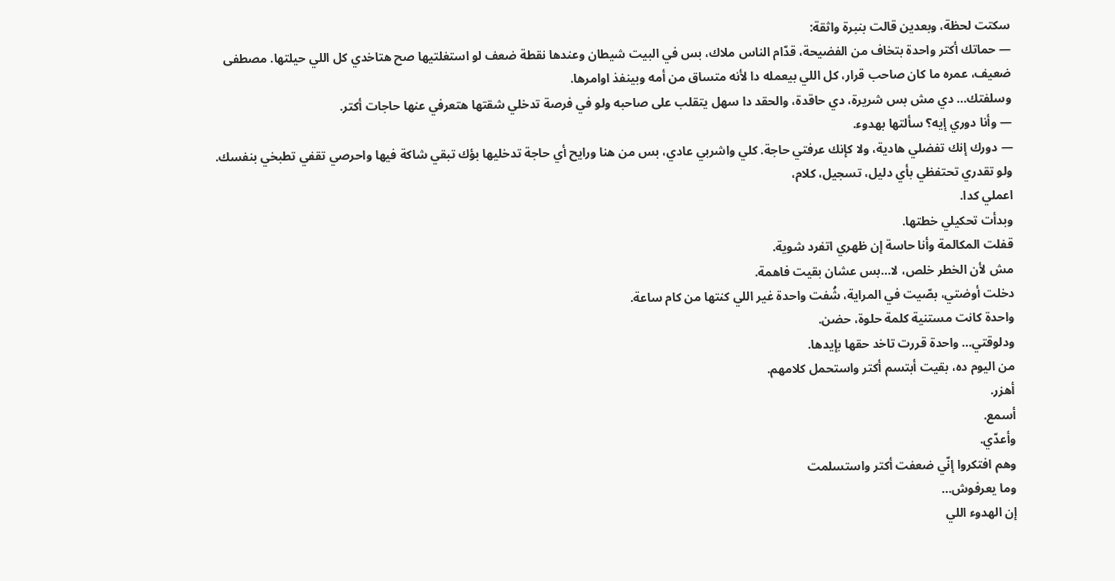سكتت لحظة، وبعدين قالت بنبرة واثقة:
— حماتك أكتر واحدة بتخاف من الفضيحة، قدّام الناس ملاك، بس في البيت شيطان وعندها نقطة ضعف لو استغلتيها صح هتاخدي كل اللي حيلتها. مصطفى ضعيف، عمره ما كان صاحب قرار، كل اللي بيعمله دا لأنه متساق من أمه وبينفذ اوامرها.
وسلفتك… دي مش بس شريرة، دي حاقدة، والحقد دا سهل يتقلب على صاحبه ولو في فرصة تدخلي شقتها هتعرفي عنها حاجات أكتر.
— وأنا دوري إيه؟ سألتها بهدوء.
— دورك إنك تفضلي هادية، ولا كإنك عرفتي حاجة. كلي واشربي عادي، بس من هنا ورايح أي حاجة تدخليها بؤك تبقي شاكة فيها واحرصي تقفي تطبخي بنفسك. ولو تقدري تحتفظي بأي دليل، تسجيل، كلام،
اعملي كدا.
وبدأت تحكيلي خطتها.
قفلت المكالمة وأنا حاسة إن ظهري اتفرد شوية.
مش لأن الخطر خلص، لا…بس عشان بقيت فاهمة.
دخلت أوضتي، بصّيت في المراية، شُفت واحدة غير اللي كنتها من كام ساعة.
واحدة كانت مستنية كلمة حلوة، حضن.
ودلوقتي… واحدة قررت تاخد حقها بإيدها.
من اليوم ده، بقيت أبتسم أكتر واستحمل كلامهم.
أهزر.
أسمع.
وأعدّي.
وهم افتكروا إنّي ضعفت أكتر واستسلمت
وما يعرفوش…
إن الهدوء اللي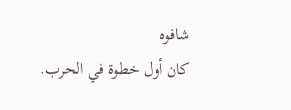شافوه
كان أول خطوة في الحرب.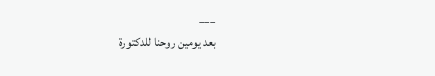___
بعد يومين روحنا للدكتورة